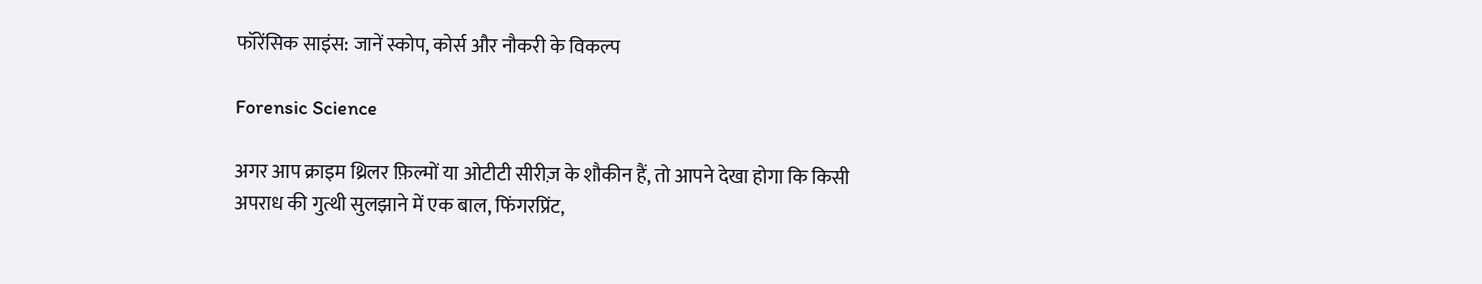फॉरेंसिक साइंस: जानें स्कोप, कोर्स और नौकरी के विकल्प

Forensic Science

अगर आप क्राइम थ्रिलर फ़िल्मों या ओटीटी सीरीज़ के शौकीन हैं, तो आपने देखा होगा कि किसी अपराध की गुत्थी सुलझाने में एक बाल, फिंगरप्रिंट,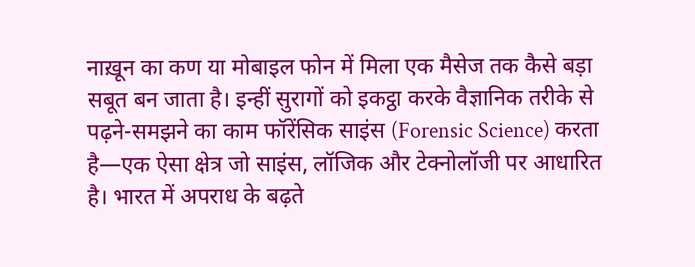नाख़ून का कण या मोबाइल फोन में मिला एक मैसेज तक कैसे बड़ा सबूत बन जाता है। इन्हीं सुरागों को इकट्ठा करके वैज्ञानिक तरीके से पढ़ने-समझने का काम फॉरेंसिक साइंस (Forensic Science) करता है—एक ऐसा क्षेत्र जो साइंस, लॉजिक और टेक्नोलॉजी पर आधारित है। भारत में अपराध के बढ़ते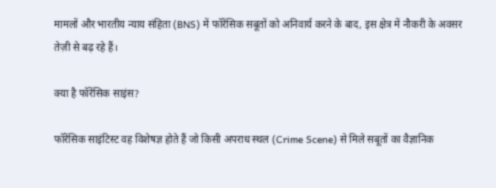मामलों और भारतीय न्याय संहिता (BNS) में फॉरेंसिक सबूतों को अनिवार्य करने के बाद, इस क्षेत्र में नौकरी के अवसर तेज़ी से बढ़ रहे हैं।

क्या है फॉरेंसिक साइंस?

फॉरेंसिक साइंटिस्ट वह विशेषज्ञ होते हैं जो किसी अपराध स्थल (Crime Scene) से मिले सबूतों का वैज्ञानिक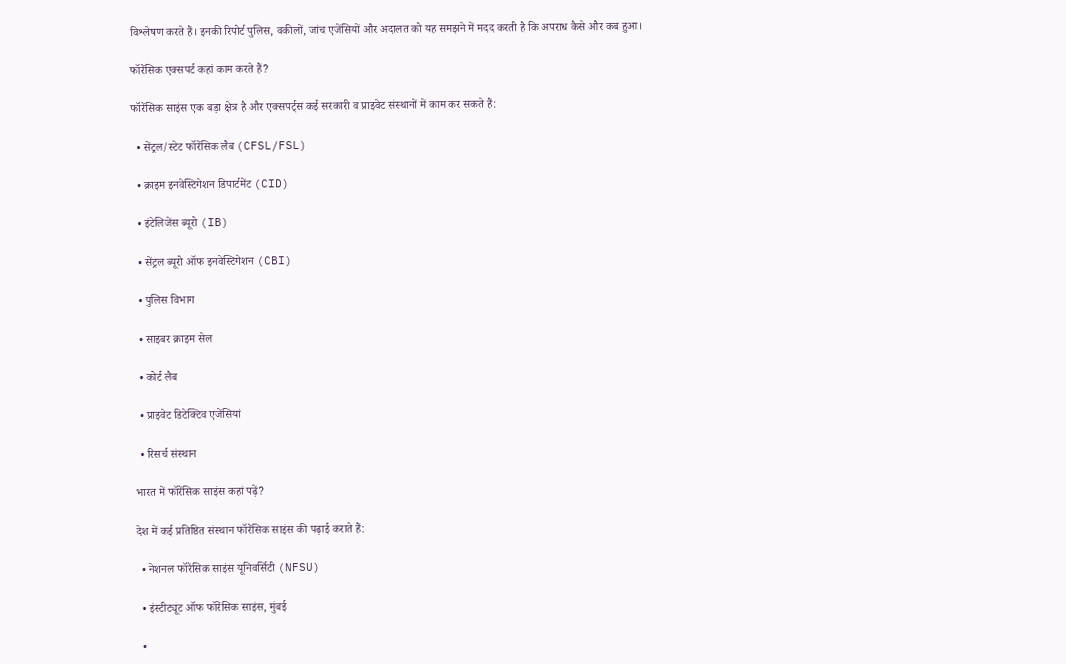विश्लेषण करते हैं। इनकी रिपोर्ट पुलिस, वकीलों, जांच एजेंसियों और अदालत को यह समझने में मदद करती है कि अपराध कैसे और कब हुआ।

फॉरेंसिक एक्सपर्ट कहां काम करते हैं?

फॉरेंसिक साइंस एक बड़ा क्षेत्र है और एक्सपर्ट्स कई सरकारी व प्राइवेट संस्थानों में काम कर सकते हैं:

  • सेंट्रल/स्टेट फॉरेंसिक लैब (CFSL/FSL)

  • क्राइम इनवेस्टिगेशन डिपार्टमेंट (CID)

  • इंटेलिजेंस ब्यूरो (IB)

  • सेंट्रल ब्यूरो ऑफ इनवेस्टिगेशन (CBI)

  • पुलिस विभाग

  • साइबर क्राइम सेल

  • कोर्ट लैब

  • प्राइवेट डिटेक्टिव एजेंसियां

  • रिसर्च संस्थान

भारत में फॉरेंसिक साइंस कहां पढ़ें?

देश में कई प्रतिष्ठित संस्थान फॉरेंसिक साइंस की पढ़ाई कराते हैं:

  • नेशनल फॉरेंसिक साइंस यूनिवर्सिटी (NFSU)

  • इंस्टीट्यूट ऑफ फॉरेंसिक साइंस, मुंबई

  •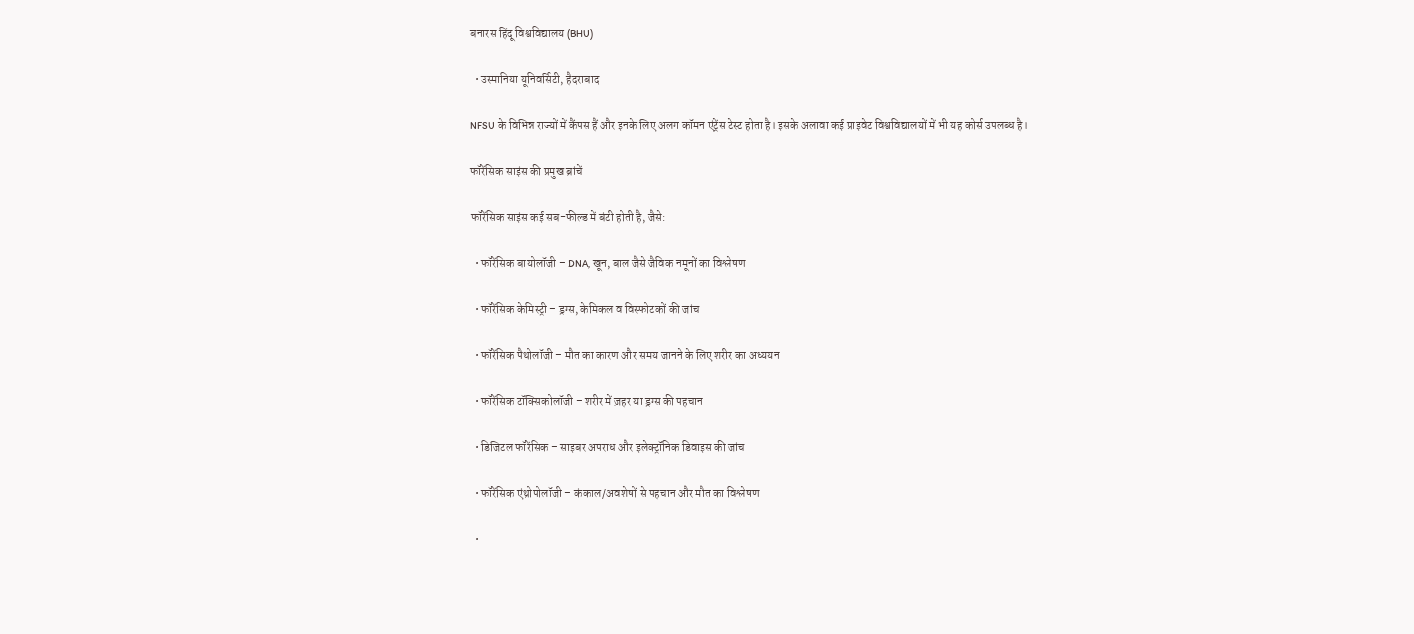बनारस हिंदू विश्वविद्यालय (BHU)

  • उस्मानिया यूनिवर्सिटी, हैदराबाद

NFSU के विभिन्न राज्यों में कैंपस हैं और इनके लिए अलग कॉमन एंट्रेंस टेस्ट होता है। इसके अलावा कई प्राइवेट विश्वविद्यालयों में भी यह कोर्स उपलब्ध है।

फॉरेंसिक साइंस की प्रमुख ब्रांचें

फॉरेंसिक साइंस कई सब-फील्ड में बंटी होती है, जैसे:

  • फॉरेंसिक बायोलॉजी – DNA, खून, बाल जैसे जैविक नमूनों का विश्लेषण

  • फॉरेंसिक केमिस्ट्री – ड्रग्स, केमिकल व विस्फोटकों की जांच

  • फॉरेंसिक पैथोलॉजी – मौत का कारण और समय जानने के लिए शरीर का अध्ययन

  • फॉरेंसिक टॉक्सिकोलॉजी – शरीर में ज़हर या ड्रग्स की पहचान

  • डिजिटल फॉरेंसिक – साइबर अपराध और इलेक्ट्रॉनिक डिवाइस की जांच

  • फॉरेंसिक एंथ्रोपोलॉजी – कंकाल/अवशेषों से पहचान और मौत का विश्लेषण

  •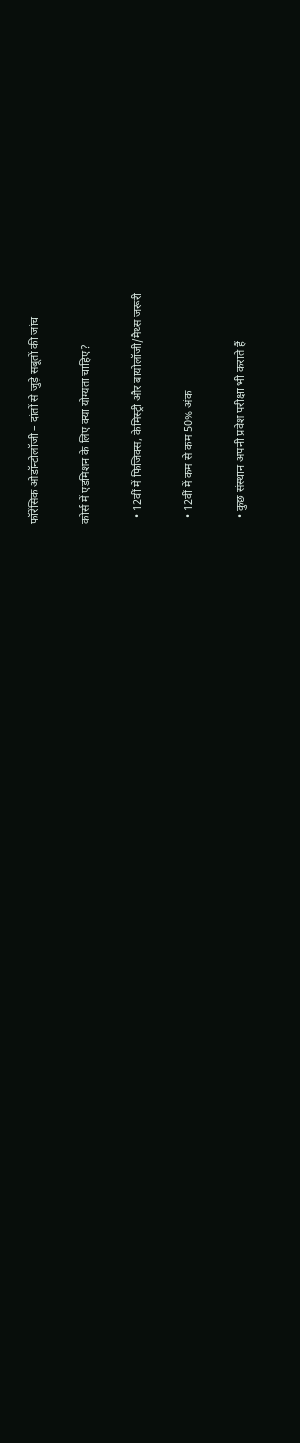फॉरेंसिक ओडॉन्टोलॉजी – दांतों से जुड़े सबूतों की जांच

कोर्स में एडमिशन के लिए क्या योग्यता चाहिए?

  • 12वीं में फिजिक्स, केमिस्ट्री और बायोलॉजी/मैथ्स जरूरी

  • 12वीं में कम से कम 50% अंक

  • कुछ संस्थान अपनी प्रवेश परीक्षा भी कराते हैं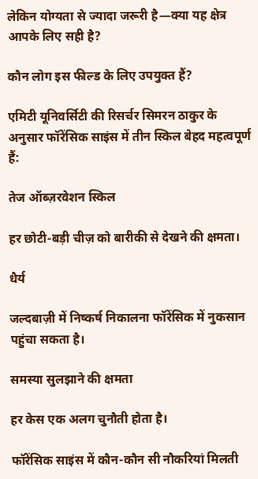लेकिन योग्यता से ज्यादा जरूरी है—क्या यह क्षेत्र आपके लिए सही है?

कौन लोग इस फील्ड के लिए उपयुक्त हैं?

एमिटी यूनिवर्सिटी की रिसर्चर सिमरन ठाकुर के अनुसार फॉरेंसिक साइंस में तीन स्किल बेहद महत्वपूर्ण हैं:

तेज ऑब्ज़रवेशन स्किल

हर छोटी-बड़ी चीज़ को बारीकी से देखने की क्षमता।

धैर्य

जल्दबाज़ी में निष्कर्ष निकालना फॉरेंसिक में नुकसान पहुंचा सकता है।

समस्या सुलझाने की क्षमता

हर केस एक अलग चुनौती होता है।

फॉरेंसिक साइंस में कौन-कौन सी नौकरियां मिलती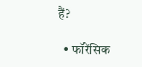हैं?

  • फॉरेंसिक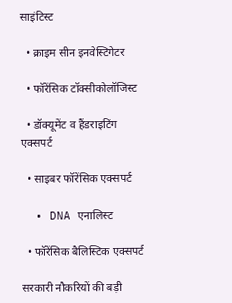साइंटिस्ट

  • क्राइम सीन इनवेस्टिगेटर

  • फॉरेंसिक टॉक्सीकोलॉजिस्ट

  • डॉक्यूमेंट व हैंडराइटिंग एक्सपर्ट

  • साइबर फॉरेंसिक एक्सपर्ट

  • DNA एनालिस्ट

  • फॉरेंसिक बैलिस्टिक एक्सपर्ट

सरकारी नौकरियों की बड़ी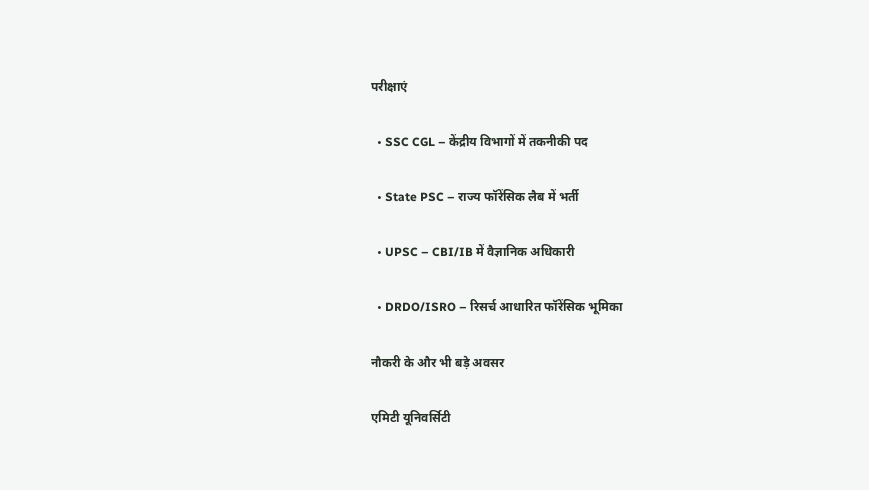परीक्षाएं

  • SSC CGL – केंद्रीय विभागों में तकनीकी पद

  • State PSC – राज्य फॉरेंसिक लैब में भर्ती

  • UPSC – CBI/IB में वैज्ञानिक अधिकारी

  • DRDO/ISRO – रिसर्च आधारित फॉरेंसिक भूमिका

नौकरी के और भी बड़े अवसर

एमिटी यूनिवर्सिटी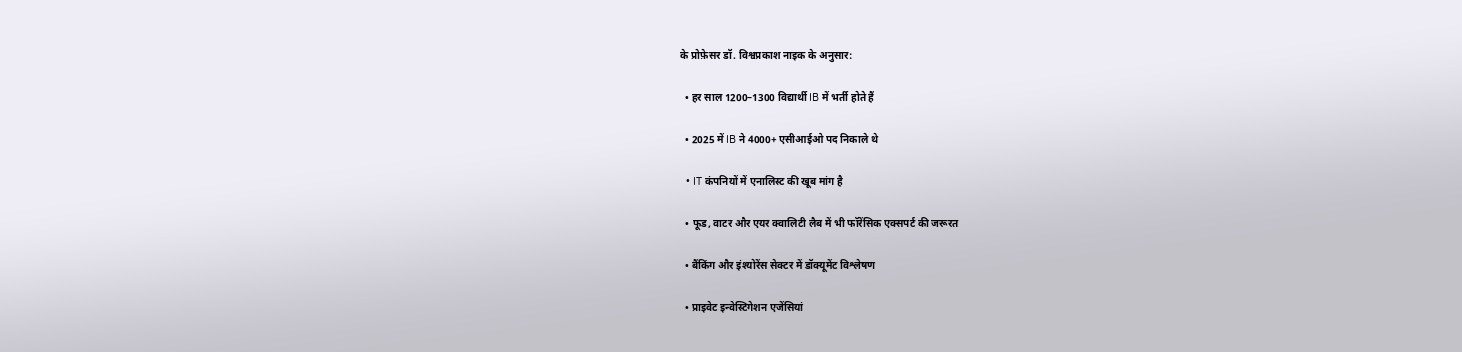के प्रोफ़ेसर डॉ. विश्वप्रकाश नाइक के अनुसार:

  • हर साल 1200–1300 विद्यार्थी IB में भर्ती होते हैं

  • 2025 में IB ने 4000+ एसीआईओ पद निकाले थे

  • IT कंपनियों में एनालिस्ट की खूब मांग है

  • फूड, वाटर और एयर क्वालिटी लैब में भी फॉरेंसिक एक्सपर्ट की जरूरत

  • बैंकिंग और इंश्योरेंस सेक्टर में डॉक्यूमेंट विश्लेषण

  • प्राइवेट इन्वेस्टिगेशन एजेंसियां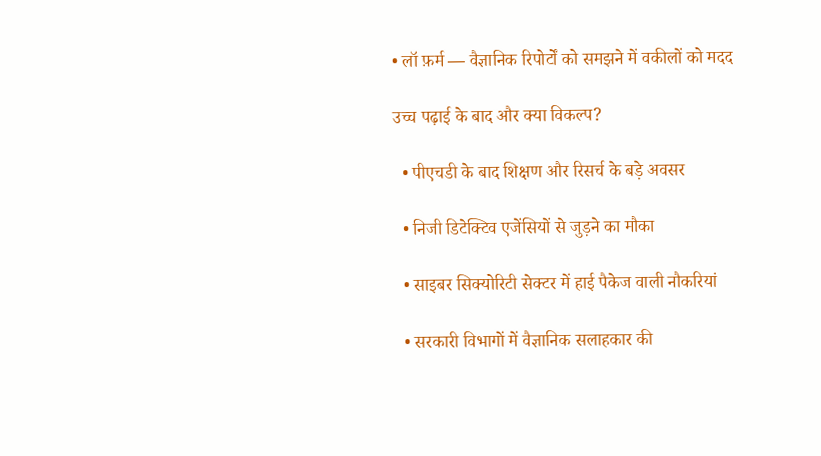• लॉ फ़र्म — वैज्ञानिक रिपोर्टों को समझने में वकीलों को मदद

उच्च पढ़ाई के बाद और क्या विकल्प?

  • पीएचडी के बाद शिक्षण और रिसर्च के बड़े अवसर

  • निजी डिटेक्टिव एजेंसियों से जुड़ने का मौका

  • साइबर सिक्योरिटी सेक्टर में हाई पैकेज वाली नौकरियां

  • सरकारी विभागों में वैज्ञानिक सलाहकार की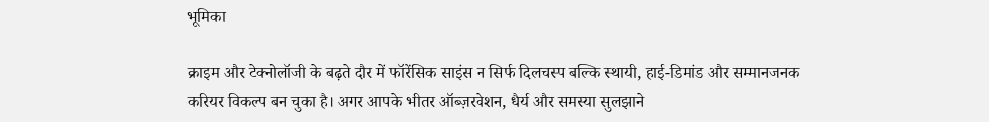भूमिका

क्राइम और टेक्नोलॉजी के बढ़ते दौर में फॉरेंसिक साइंस न सिर्फ दिलचस्प बल्कि स्थायी, हाई-डिमांड और सम्मानजनक करियर विकल्प बन चुका है। अगर आपके भीतर ऑब्ज़रवेशन, धैर्य और समस्या सुलझाने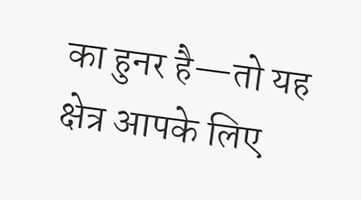का हुनर है—तो यह क्षेत्र आपके लिए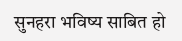सुनहरा भविष्य साबित हो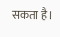सकता है।